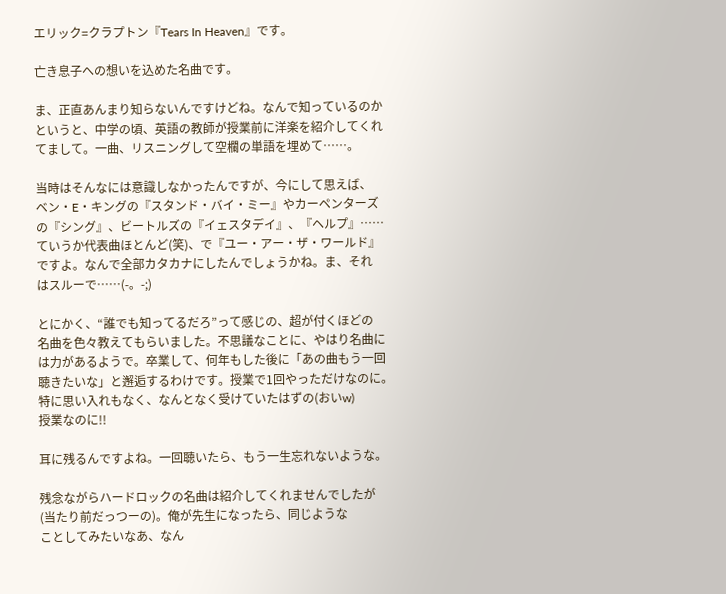エリック=クラプトン『Tears In Heaven』です。

亡き息子への想いを込めた名曲です。

ま、正直あんまり知らないんですけどね。なんで知っているのか
というと、中学の頃、英語の教師が授業前に洋楽を紹介してくれ
てまして。一曲、リスニングして空欄の単語を埋めて……。

当時はそんなには意識しなかったんですが、今にして思えば、
ベン・E・キングの『スタンド・バイ・ミー』やカーペンターズ
の『シング』、ビートルズの『イェスタデイ』、『ヘルプ』……
ていうか代表曲ほとんど(笑)、で『ユー・アー・ザ・ワールド』
ですよ。なんで全部カタカナにしたんでしょうかね。ま、それ
はスルーで……(-。-;)

とにかく、“誰でも知ってるだろ”って感じの、超が付くほどの
名曲を色々教えてもらいました。不思議なことに、やはり名曲に
は力があるようで。卒業して、何年もした後に「あの曲もう一回
聴きたいな」と邂逅するわけです。授業で1回やっただけなのに。
特に思い入れもなく、なんとなく受けていたはずの(おいw)
授業なのに!!

耳に残るんですよね。一回聴いたら、もう一生忘れないような。

残念ながらハードロックの名曲は紹介してくれませんでしたが
(当たり前だっつーの)。俺が先生になったら、同じような
ことしてみたいなあ、なん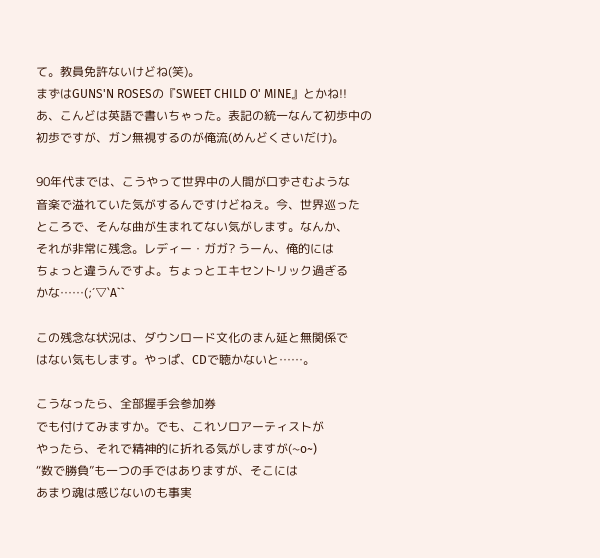て。教員免許ないけどね(笑)。
まずはGUNS'N ROSESの『SWEET CHILD O' MINE』とかね!!
あ、こんどは英語で書いちゃった。表記の統一なんて初歩中の
初歩ですが、ガン無視するのが俺流(めんどくさいだけ)。

90年代までは、こうやって世界中の人間が口ずさむような
音楽で溢れていた気がするんですけどねえ。今、世界巡った
ところで、そんな曲が生まれてない気がします。なんか、
それが非常に残念。レディー・ガガ? うーん、俺的には
ちょっと違うんですよ。ちょっとエキセントリック過ぎる
かな……(;´▽`A``

この残念な状況は、ダウンロード文化のまん延と無関係で
はない気もします。やっぱ、CDで聴かないと……。

こうなったら、全部握手会参加券
でも付けてみますか。でも、これソロアーティストが
やったら、それで精神的に折れる気がしますが(~o~)
“数で勝負”も一つの手ではありますが、そこには
あまり魂は感じないのも事実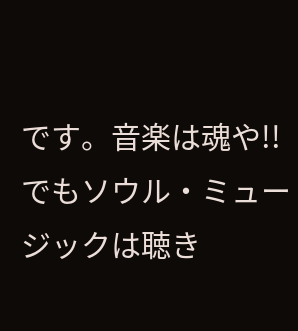です。音楽は魂や!!
でもソウル・ミュージックは聴き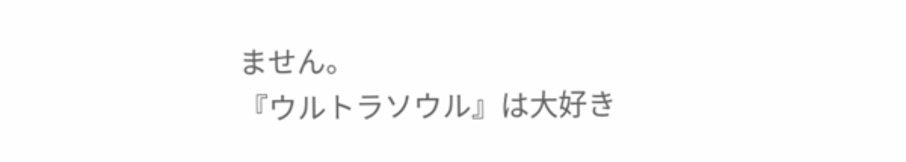ません。
『ウルトラソウル』は大好き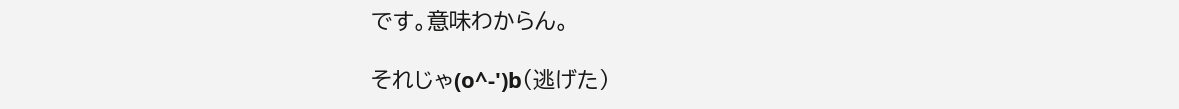です。意味わからん。

それじゃ(o^-')b(逃げた)